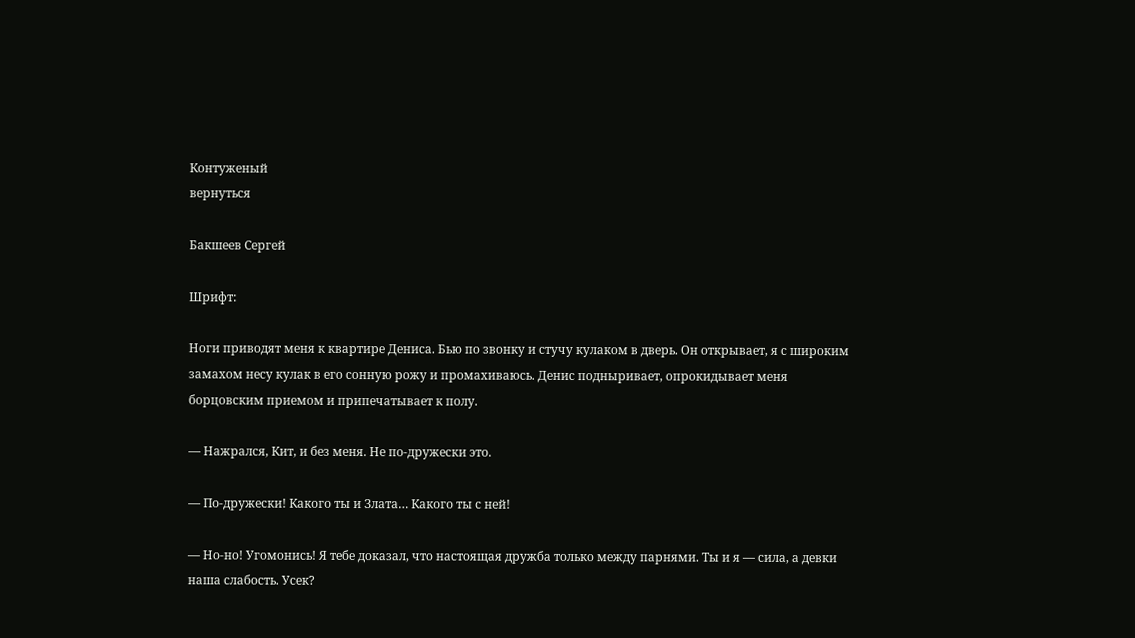Контуженый
вернуться

Бакшеев Сергей

Шрифт:

Ноги приводят меня к квартире Дениса. Бью по звонку и стучу кулаком в дверь. Он открывает, я с широким замахом несу кулак в его сонную рожу и промахиваюсь. Денис подныривает, опрокидывает меня борцовским приемом и припечатывает к полу.

— Нажрался, Кит, и без меня. Не по-дружески это.

— По-дружески! Какого ты и Злата… Какого ты с ней!

— Но-но! Угомонись! Я тебе доказал, что настоящая дружба только между парнями. Ты и я — сила, а девки наша слабость. Усек?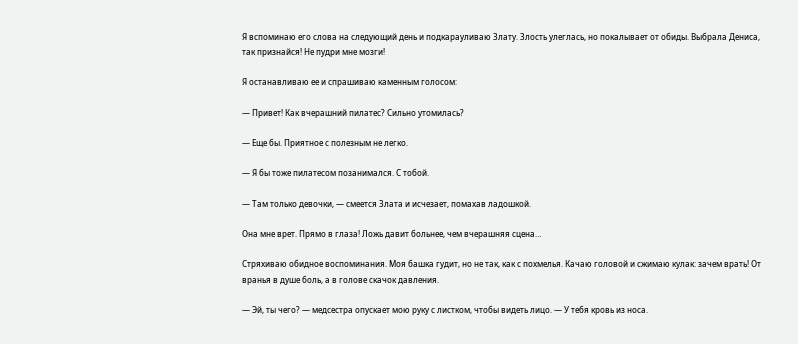Я вспоминаю его слова на следующий день и подкарауливаю Злату. Злость улеглась, но покалывает от обиды. Выбрала Дениса, так признайся! Не пудри мне мозги!

Я останавливаю ее и спрашиваю каменным голосом:

— Привет! Как вчерашний пилатес? Сильно утомилась?

— Еще бы. Приятное с полезным не легко.

— Я бы тоже пилатесом позанимался. С тобой.

— Там только девочки, — смеется Злата и исчезает, помахав ладошкой.

Она мне врет. Прямо в глаза! Ложь давит больнее, чем вчерашняя сцена…

Стряхиваю обидное воспоминания. Моя башка гудит, но не так, как с похмелья. Качаю головой и сжимаю кулак: зачем врать! От вранья в душе боль, а в голове скачок давления.

— Эй, ты чего? — медсестра опускает мою руку с листком, чтобы видеть лицо. — У тебя кровь из носа.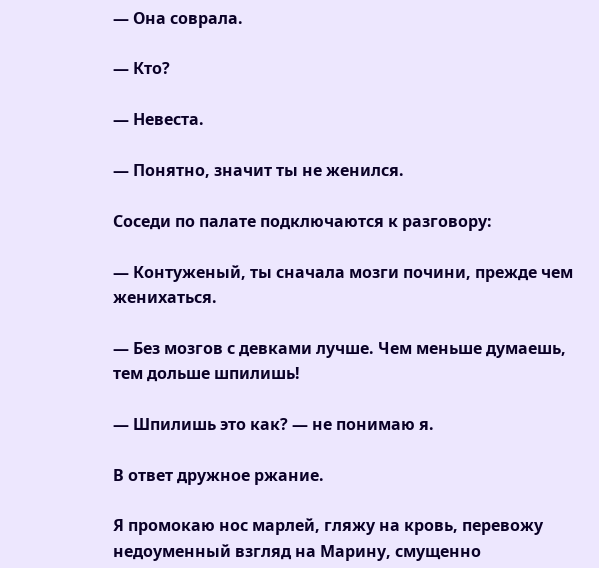— Она соврала.

— Кто?

— Невеста.

— Понятно, значит ты не женился.

Соседи по палате подключаются к разговору:

— Контуженый, ты сначала мозги почини, прежде чем женихаться.

— Без мозгов с девками лучше. Чем меньше думаешь, тем дольше шпилишь!

— Шпилишь это как? — не понимаю я.

В ответ дружное ржание.

Я промокаю нос марлей, гляжу на кровь, перевожу недоуменный взгляд на Марину, смущенно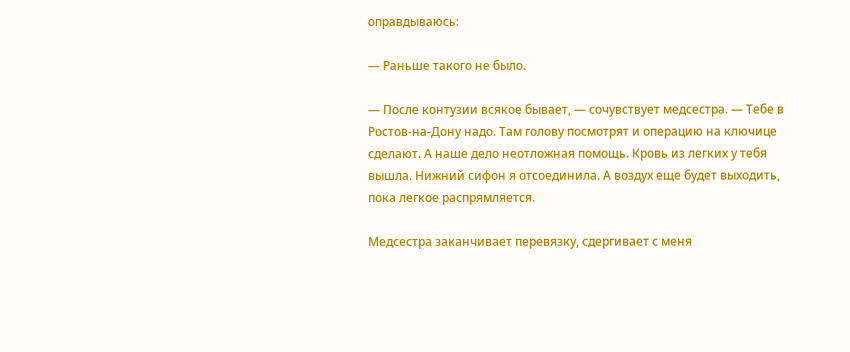оправдываюсь:

— Раньше такого не было.

— После контузии всякое бывает, — сочувствует медсестра. — Тебе в Ростов-на-Дону надо. Там голову посмотрят и операцию на ключице сделают. А наше дело неотложная помощь. Кровь из легких у тебя вышла. Нижний сифон я отсоединила. А воздух еще будет выходить, пока легкое распрямляется.

Медсестра заканчивает перевязку, сдергивает с меня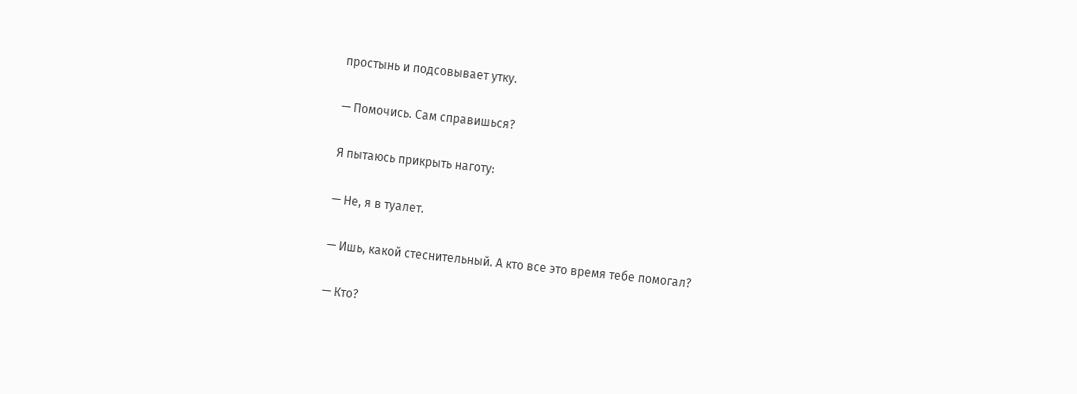простынь и подсовывает утку.

— Помочись. Сам справишься?

Я пытаюсь прикрыть наготу:

— Не, я в туалет.

— Ишь, какой стеснительный. А кто все это время тебе помогал?

— Кто?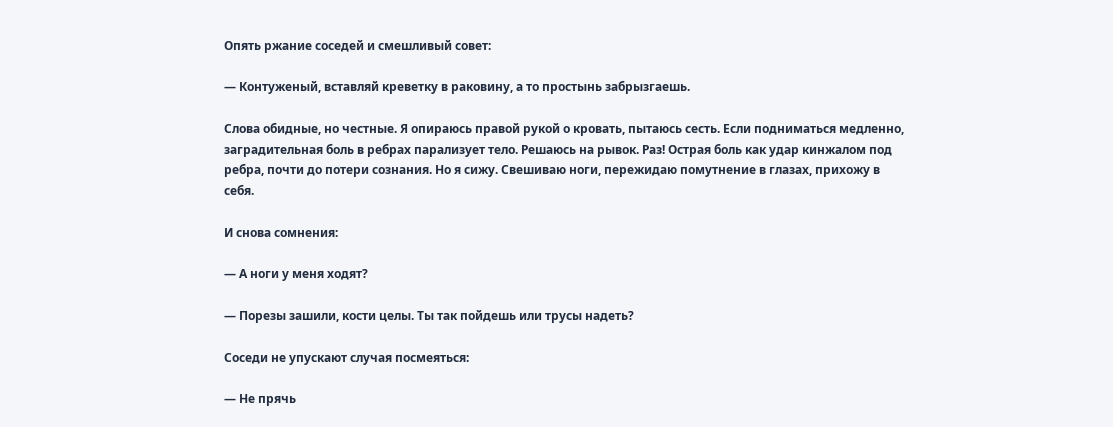Опять ржание соседей и смешливый совет:

— Контуженый, вставляй креветку в раковину, а то простынь забрызгаешь.

Слова обидные, но честные. Я опираюсь правой рукой о кровать, пытаюсь сесть. Если подниматься медленно, заградительная боль в ребрах парализует тело. Решаюсь на рывок. Раз! Острая боль как удар кинжалом под ребра, почти до потери сознания. Но я сижу. Свешиваю ноги, пережидаю помутнение в глазах, прихожу в себя.

И снова сомнения:

— А ноги у меня ходят?

— Порезы зашили, кости целы. Ты так пойдешь или трусы надеть?

Соседи не упускают случая посмеяться:

— Не прячь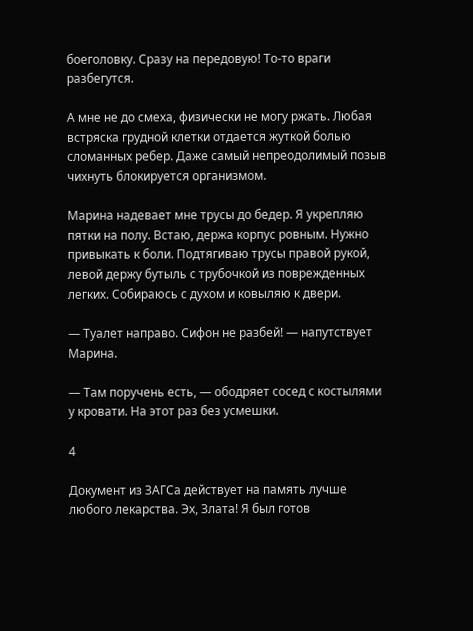боеголовку. Сразу на передовую! То-то враги разбегутся.

А мне не до смеха, физически не могу ржать. Любая встряска грудной клетки отдается жуткой болью сломанных ребер. Даже самый непреодолимый позыв чихнуть блокируется организмом.

Марина надевает мне трусы до бедер. Я укрепляю пятки на полу. Встаю, держа корпус ровным. Нужно привыкать к боли. Подтягиваю трусы правой рукой, левой держу бутыль с трубочкой из поврежденных легких. Собираюсь с духом и ковыляю к двери.

— Туалет направо. Сифон не разбей! — напутствует Марина.

— Там поручень есть, — ободряет сосед с костылями у кровати. На этот раз без усмешки.

4

Документ из ЗАГСа действует на память лучше любого лекарства. Эх, Злата! Я был готов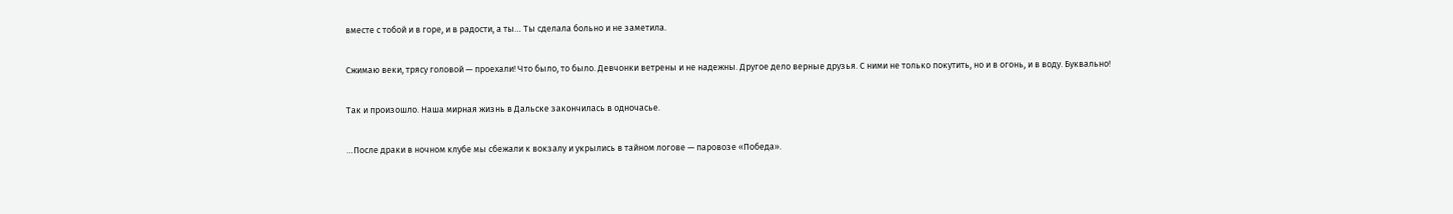вместе с тобой и в горе, и в радости, а ты… Ты сделала больно и не заметила.

Сжимаю веки, трясу головой — проехали! Что было, то было. Девчонки ветрены и не надежны. Другое дело верные друзья. С ними не только покутить, но и в огонь, и в воду. Буквально!

Так и произошло. Наша мирная жизнь в Дальске закончилась в одночасье.

…После драки в ночном клубе мы сбежали к вокзалу и укрылись в тайном логове — паровозе «Победа».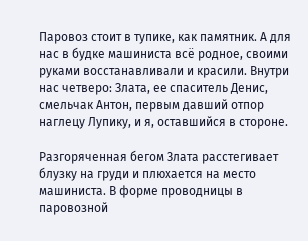Паровоз стоит в тупике, как памятник. А для нас в будке машиниста всё родное, своими руками восстанавливали и красили. Внутри нас четверо: Злата, ее спаситель Денис, смельчак Антон, первым давший отпор наглецу Лупику, и я, оставшийся в стороне.

Разгоряченная бегом Злата расстегивает блузку на груди и плюхается на место машиниста. В форме проводницы в паровозной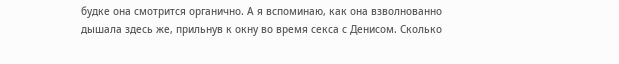будке она смотрится органично. А я вспоминаю, как она взволнованно дышала здесь же, прильнув к окну во время секса с Денисом. Сколько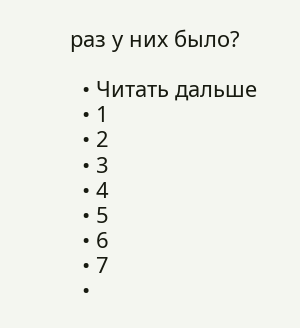раз у них было?

  • Читать дальше
  • 1
  • 2
  • 3
  • 4
  • 5
  • 6
  • 7
  •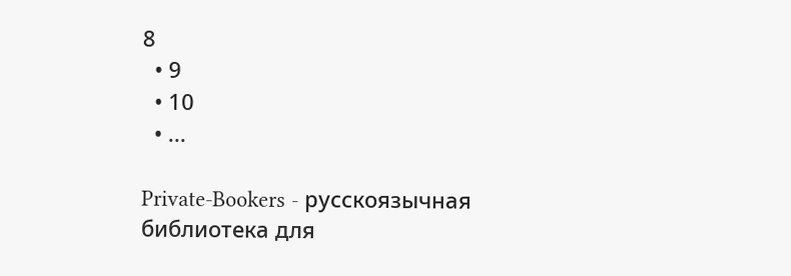8
  • 9
  • 10
  • ...

Private-Bookers - русскоязычная библиотека для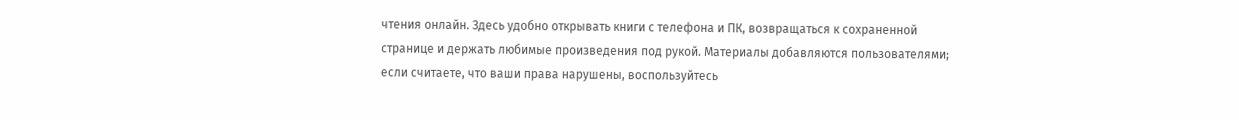чтения онлайн. Здесь удобно открывать книги с телефона и ПК, возвращаться к сохраненной странице и держать любимые произведения под рукой. Материалы добавляются пользователями; если считаете, что ваши права нарушены, воспользуйтесь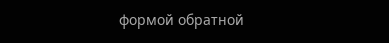формой обратной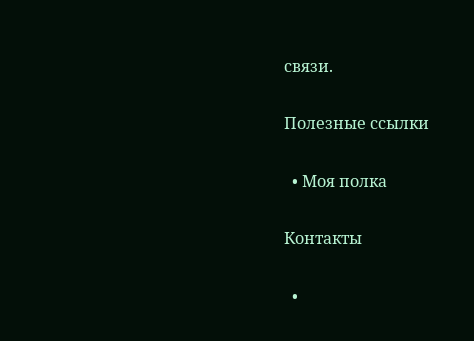связи.

Полезные ссылки

  • Моя полка

Контакты

  •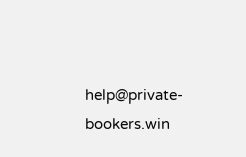help@private-bookers.win